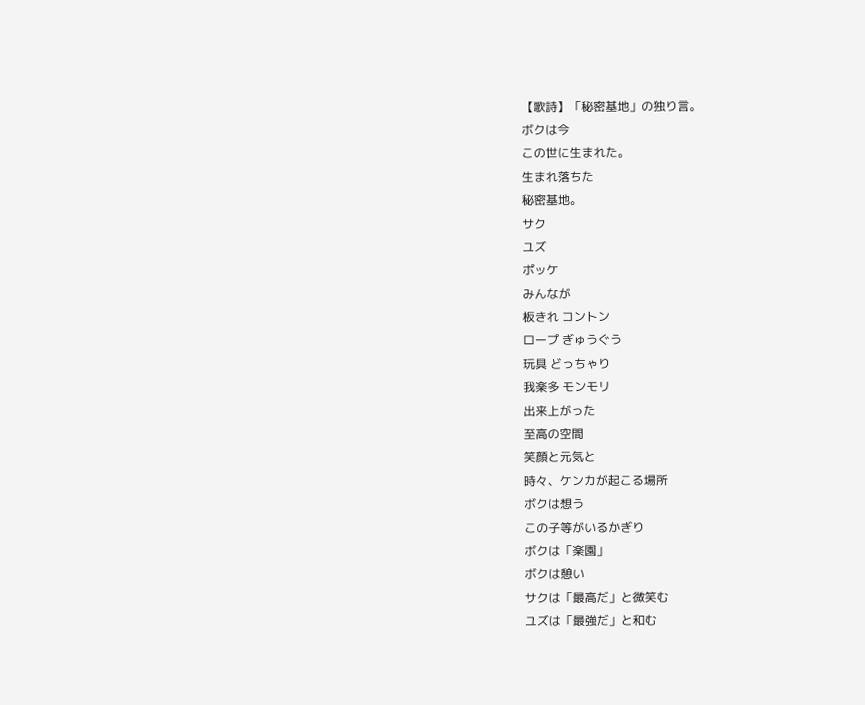【歌詩】「秘密基地」の独り言。
ボクは今
この世に生まれた。
生まれ落ちた
秘密基地。
サク
ユズ
ポッケ
みんなが
板きれ コントン
ロープ ぎゅうぐう
玩具 どっちゃり
我楽多 モンモリ
出来上がった
至高の空間
笑顔と元気と
時々、ケンカが起こる場所
ボクは想う
この子等がいるかぎり
ボクは「楽園」
ボクは憩い
サクは「最高だ」と微笑む
ユズは「最強だ」と和む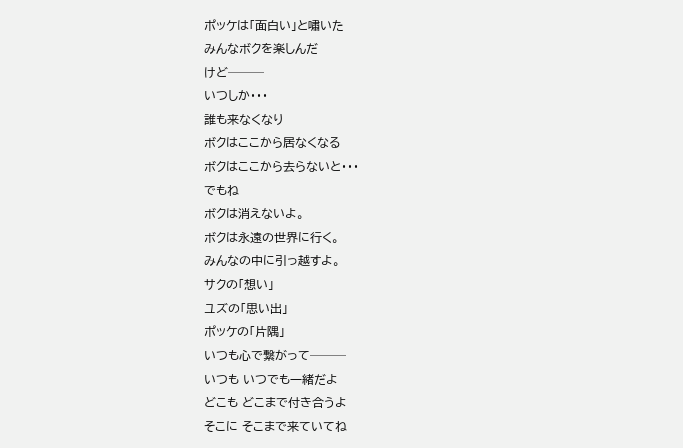ポッケは「面白い」と嘯いた
みんなボクを楽しんだ
けど───
いつしか・・・
誰も来なくなり
ボクはここから居なくなる
ボクはここから去らないと・・・
でもね
ボクは消えないよ。
ボクは永遠の世界に行く。
みんなの中に引っ越すよ。
サクの「想い」
ユズの「思い出」
ポッケの「片隅」
いつも心で繋がって───
いつも いつでも一緒だよ
どこも どこまで付き合うよ
そこに そこまで来ていてね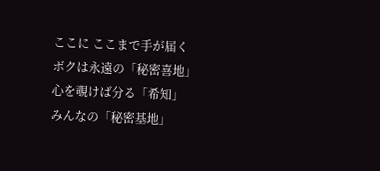ここに ここまで手が届く
ボクは永遠の「秘密喜地」
心を覗けば分る「希知」
みんなの「秘密基地」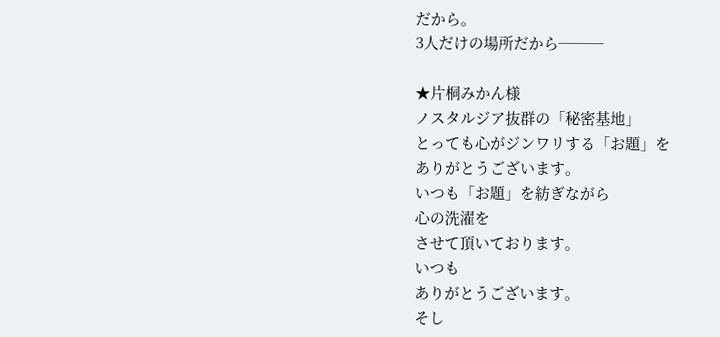だから。
3人だけの場所だから───

★片桐みかん様
ノスタルジア抜群の「秘密基地」
とっても心がジンワリする「お題」を
ありがとうございます。
いつも「お題」を紡ぎながら
心の洗濯を
させて頂いております。
いつも
ありがとうございます。
そし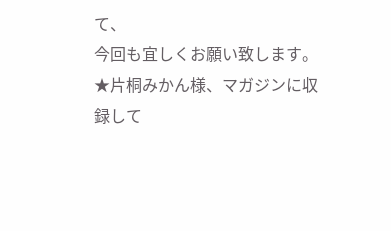て、
今回も宜しくお願い致します。
★片桐みかん様、マガジンに収録して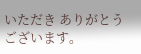いただき ありがとうございます。